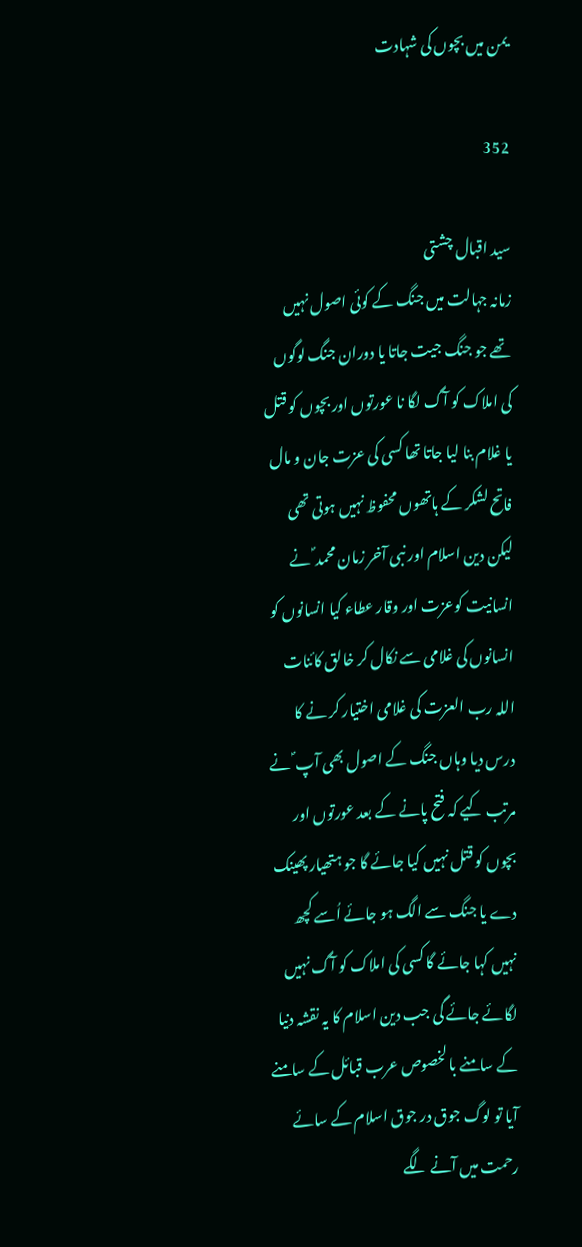یمن میں بچوں کی شہادت

352

سید اقبال چشتی
زمانہ جہالت میں جنگ کے کوئی اصول نہیں تھے جو جنگ جیت جاتا یا دوران جنگ لوگوں کی املاک کو آگ لگا نا عورتوں اور بچوں کو قتل یا غلام بنا لیا جاتا تھا کسی کی عزت جان و مال فاتح لشکر کے ہاتھوں محفوظ نہیں ہوتی تھی لیکن دین اسلام اور نبی آخر زمان محمد ؐ نے انسانیت کوعزت اور وقار عطاء کیا انسانوں کو انسانوں کی غلامی سے نکال کر خالق کائنات اللہ رب العزت کی غلامی اختیار کر نے کا درس دیا وہاں جنگ کے اصول بھی آپ ؐ نے مرتب کیے کہ فتح پانے کے بعد عورتوں اور بچوں کو قتل نہیں کیا جائے گا جو ہتھیار پھینک دے یا جنگ سے الگ ہو جائے اُسے کچھ نہیں کہا جائے گا کسی کی املاک کو آگ نہیں لگائے جائے گی جب دین اسلام کا یہ نقشہ دنیا کے سامنے با لخصوص عرب قبائل کے سامنے آیا تو لوگ جوق در جوق اسلام کے سائے رحمت میں آنے لگے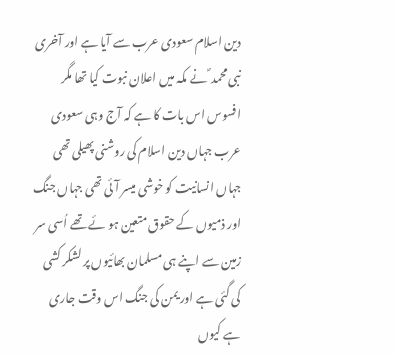دین اسلام سعودی عرب سے آیا ہے اور آخری نبی محمد ؐ نے مکہ میں اعلان نبوت کیا تھا مگر افسوس اس بات کا ہے کہ آج وہی سعودی عرب جہاں دین اسلام کی روشنی پھیلی تھی جہاں انسانیت کو خوشی میسر آئی تھی جہاں جنگ اور ذمیوں کے حقوق متعین ہو ئے تھے اُسی سر زمین سے اپنے ہی مسلمان بھائیوں پر لشکر کشی کی گئی ہے اور یمن کی جنگ اس وقت جاری ہے کیوں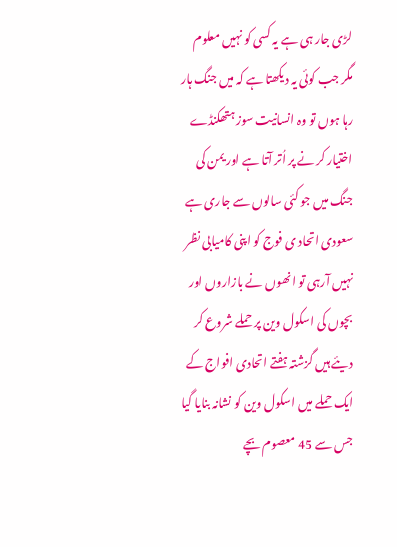لڑی جار ہی ہے یہ کسی کو نہیں معلوم مگر جب کوئی یہ دیکھتا ہے کہ میں جنگ ہار رہا ہوں تو وہ انسانیت سوز ہتھکنڈے اختیار کر نے پر اُتر آتا ہے اور یمن کی جنگ میں جو کئی سالوں سے جاری ہے سعودی اتحاد ی فوج کو اپنی کامیابی نظر نہیں آرہی تو انھوں نے بازاروں اور بچوں کی اسکول وین پر حملے شروع کر دیئے ہیں گزشتہ ہفتے اتحادی افواج کے ایک حملے میں اسکول وین کو نشانہ بنایا گیا جس سے 45 معصوم بچے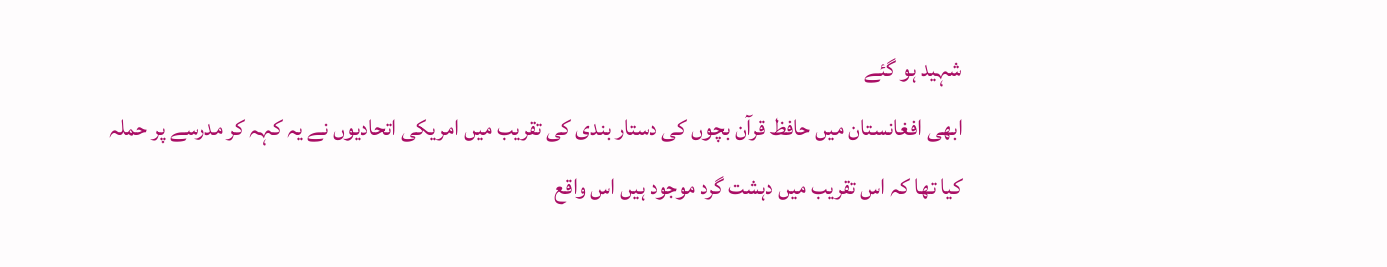شہید ہو گئے
ابھی افغانستان میں حافظ قرآن بچوں کی دستار بندی کی تقریب میں امریکی اتحادیوں نے یہ کہہ کر مدرسے پر حملہ کیا تھا کہ اس تقریب میں دہشت گرد موجود ہیں اس واقع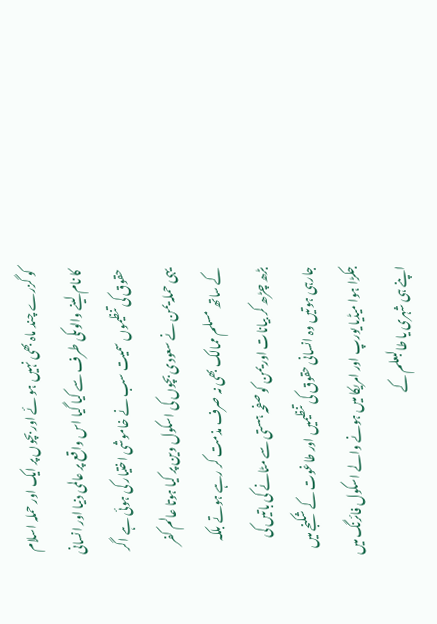کو گزرے چند ماہ بھی نہیں ہو ئے اور بچوں پر ایک اور حملہ اسلام کا نام لینے والوںکی طرف سے کیا گیا اس واقع پر عالمی دنیا اور انسانی حقوق کی تنظیموں سمیت سب نے خاموشی اختیار کی ہوئی ہے اگر یہی حملہ یمن نے سعودی بچوں کی اسکول وین پر کیا ہوتا عالم کفر کے ساتھ مسلم ممالک بھی نہ صرف مذمت کر رہے ہوتے بلکہ بڑھ چڑھ کر بیانات اور یمن کو صفحہ ہستی سے مٹانے کی باتیں کی جارہی ہوتیں وہ انسانی حقوق کی تنظیمیں اور طاغوت کے شکنجے میں جکڑا ہوا میڈیا یورپ اور امریکا میں ہونے والے اسکول فائرنگ میں اپنے ہی شہری یا طالبعلم کے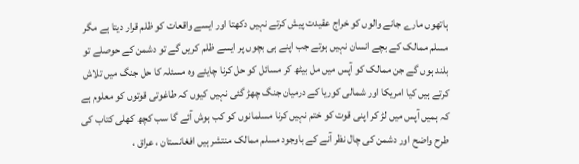ہاتھوں مارے جانے والوں کو خراج عقیدت پیش کرتے نہیں دکھتا اور ایسے واقعات کو ظلم قرار دیتا ہے مگر مسلم ممالک کے بچے انسان نہیں ہوتے جب اپنے ہی بچوں پر ایسے ظلم کریں گے تو دشمن کے حوصلے تو بلند ہوں گے جن ممالک کو آپس میں مل بیٹھ کر مسائل کو حل کرنا چایئے وہ مسئلہ کا حل جنگ میں تلاش کرتے ہیں کیا امریکا اور شمالی کوریا کے درمیان جنگ چھڑ گئی نہیں کیوں کہ طاغوتی قوتوں کو معلوم ہے کہ ہمیں آپس میں لڑ کر اپنی قوت کو ختم نہیں کرنا مسلمانوں کو کب ہوش آئے گا سب کچھ کھلی کتاب کی طرح واضح اور دشمن کی چال نظر آنے کے باوجود مسلم ممالک منتشر ہیں افغانستان ، عراق ،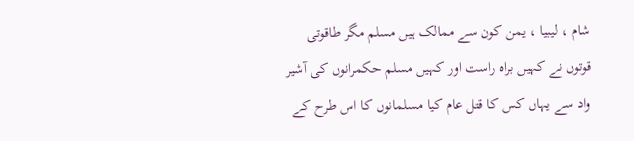شام ، لیبیا ، یمن کون سے ممالک ہیں مسلم مگر طاقوتی قوتوں نے کہیں براہ راست اور کہیں مسلم حکمرانوں کی آشیر واد سے یہاں کس کا قتل عام کیا مسلمانوں کا اس طرح کے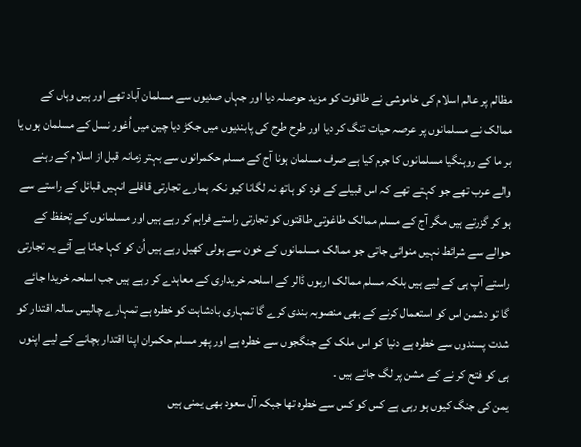مظالم پر عالم اسلام کی خاموشی نے طاقوت کو مزید حوصلہ دیا اور جہاں صدیوں سے مسلمان آباد تھے اور ہیں وہاں کے ممالک نے مسلمانوں پر عرصہ حیات تنگ کر دیا اور طرح طرح کی پابندیوں میں جکڑ دیا چین میں اُغور نسل کے مسلمان ہوں یا بر ما کے روہنگیا مسلمانوں کا جرم کیا ہے صرف مسلمان ہونا آج کے مسلم حکمرانوں سے بہتر زمانہ قبل از اسلام کے رہنے والے عرب تھے جو کہتے تھے کہ اس قبیلے کے فرد کو ہاتھ نہ لگانا کیو نکہ ہمارے تجارتی قافلے انہیں قبائل کے راستے سے ہو کر گزرتے ہیں مگر آج کے مسلم ممالک طاغوتی طاقتوں کو تجارتی راستے فراہم کر رہے ہیں اور مسلمانوں کے تٖحفظ کے حوالے سے شرائط نہیں منوائی جاتی جو ممالک مسلمانوں کے خون سے ہولی کھیل رہے ہیں اُن کو کہا جاتا ہے آئے یہ تجارتی راستے آپ ہی کے لیے ہیں بلکہ مسلم ممالک اربوں ڈالر کے اسلحہ خریداری کے معاہدے کر رہے ہیں جب اسلحہ خریدا جائے گا تو دشمن اس کو استعمال کرنے کے بھی منصوبہ بندی کرے گا تمہاری بادشاہت کو خطرہ ہے تمہارے چالیس سالہ اقتدار کو شدت پسندوں سے خطرہ ہے دنیا کو اس ملک کے جنگجوں سے خطرہ ہے اور پھر مسلم حکمران اپنا اقتدار بچانے کے لیے اپنوں ہی کو فتح کر نے کے مشن پر لگ جاتے ہیں ۔
یمن کی جنگ کیوں ہو رہی ہے کس کو کس سے خطرہ تھا جبکہ آل سعود بھی یمنی ہیں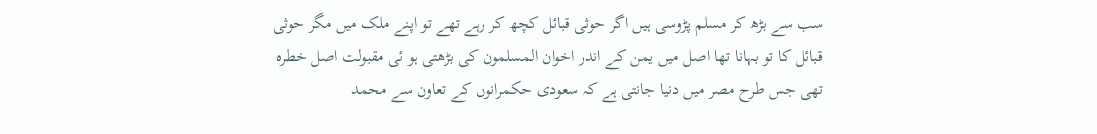سب سے بڑھ کر مسلم پڑوسی ہیں اگر حوثی قبائل کچھ کر رہے تھے تو اپنے ملک میں مگر حوثی قبائل کا تو بہانا تھا اصل میں یمن کے اندر اخوان المسلمون کی بڑھتی ہو ئی مقبولت اصل خطرہ تھی جس طرح مصر میں دنیا جانتی ہے کہ سعودی حکمرانوں کے تعاون سے محمد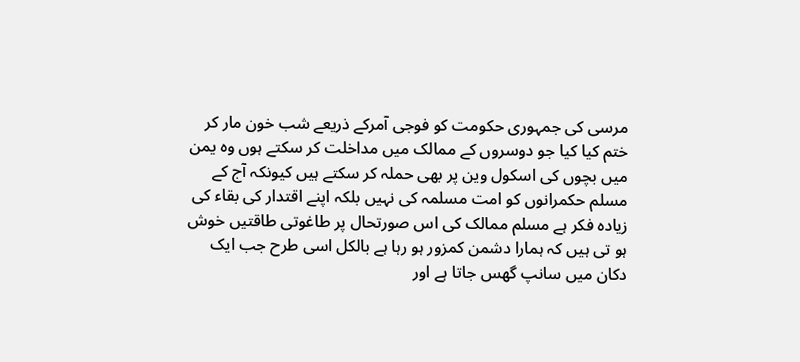مرسی کی جمہوری حکومت کو فوجی آمرکے ذریعے شب خون مار کر ختم کیا کیا جو دوسروں کے ممالک میں مداخلت کر سکتے ہوں وہ یمن میں بچوں کی اسکول وین پر بھی حملہ کر سکتے ہیں کیونکہ آج کے مسلم حکمرانوں کو امت مسلمہ کی نہیں بلکہ اپنے اقتدار کی بقاء کی زیادہ فکر ہے مسلم ممالک کی اس صورتحال پر طاغوتی طاقتیں خوش ہو تی ہیں کہ ہمارا دشمن کمزور ہو رہا ہے بالکل اسی طرح جب ایک دکان میں سانپ گھس جاتا ہے اور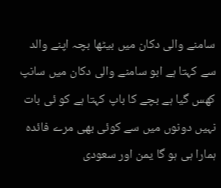سامنے والی دکان میں بیٹھا بچہ اپنے والد سے کہتا ہے ابو سامنے والی دکان میں سانپ کھس گیا ہے بچے کا باپ کہتا ہے کو ئی بات نہیں دونوں میں سے کوئی بھی مرے فائدہ ہمارا ہی ہو گا یمن اور سعودی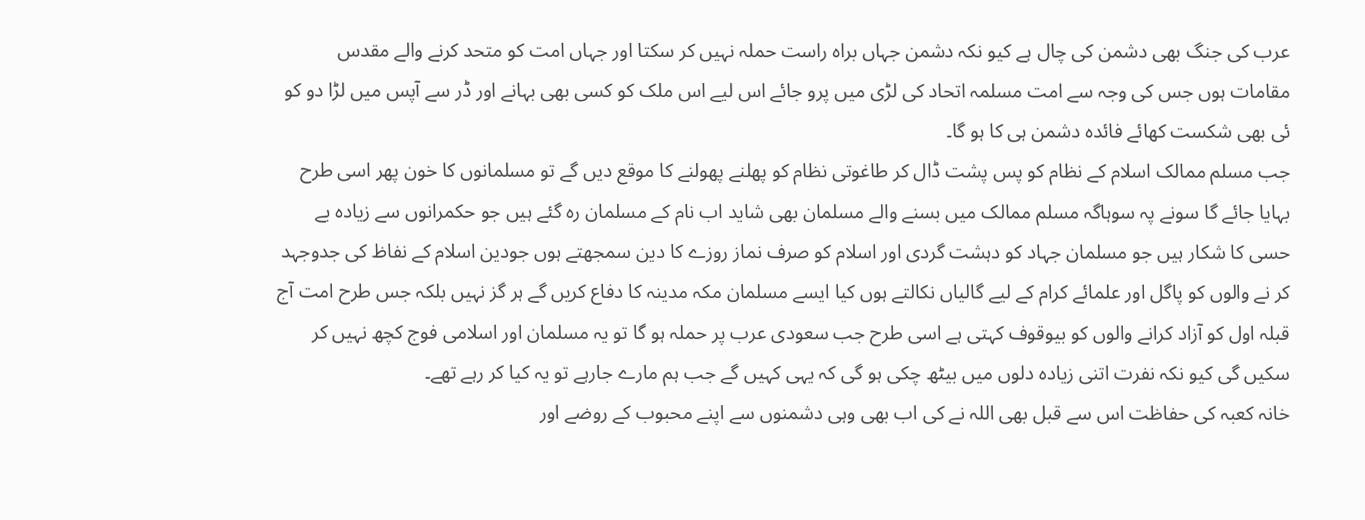عرب کی جنگ بھی دشمن کی چال ہے کیو نکہ دشمن جہاں براہ راست حملہ نہیں کر سکتا اور جہاں امت کو متحد کرنے والے مقدس مقامات ہوں جس کی وجہ سے امت مسلمہ اتحاد کی لڑی میں پرو جائے اس لیے اس ملک کو کسی بھی بہانے اور ڈر سے آپس میں لڑا دو کو ئی بھی شکست کھائے فائدہ دشمن ہی کا ہو گا۔
جب مسلم ممالک اسلام کے نظام کو پس پشت ڈال کر طاغوتی نظام کو پھلنے پھولنے کا موقع دیں گے تو مسلمانوں کا خون پھر اسی طرح بہایا جائے گا سونے پہ سوہاگہ مسلم ممالک میں بسنے والے مسلمان بھی شاید اب نام کے مسلمان رہ گئے ہیں جو حکمرانوں سے زیادہ بے حسی کا شکار ہیں جو مسلمان جہاد کو دہشت گردی اور اسلام کو صرف نماز روزے کا دین سمجھتے ہوں جودین اسلام کے نفاظ کی جدوجہد کر نے والوں کو پاگل اور علمائے کرام کے لیے گالیاں نکالتے ہوں کیا ایسے مسلمان مکہ مدینہ کا دفاع کریں گے ہر گز نہیں بلکہ جس طرح امت آج قبلہ اول کو آزاد کرانے والوں کو بیوقوف کہتی ہے اسی طرح جب سعودی عرب پر حملہ ہو گا تو یہ مسلمان اور اسلامی فوج کچھ نہیں کر سکیں گی کیو نکہ نفرت اتنی زیادہ دلوں میں بیٹھ چکی ہو گی کہ یہی کہیں گے جب ہم مارے جارہے تو یہ کیا کر رہے تھے۔
خانہ کعبہ کی حفاظت اس سے قبل بھی اللہ نے کی اب بھی وہی دشمنوں سے اپنے محبوب کے روضے اور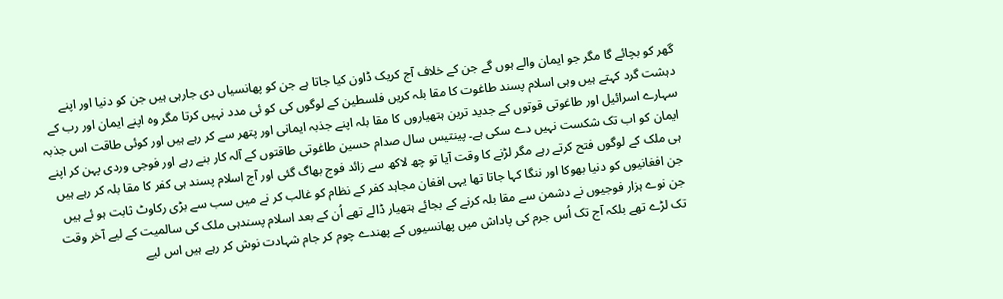گھر کو بچائے گا مگر جو ایمان والے ہوں گے جن کے خلاف آج کریک ڈاون کیا جاتا ہے جن کو پھانسیاں دی جارہی ہیں جن کو دنیا اور اپنے دہشت گرد کہتے ہیں وہی اسلام پسند طاغوت کا مقا بلہ کریں فلسطین کے لوگوں کی کو ئی مدد نہیں کرتا مگر وہ اپنے ایمان اور رب کے سہارے اسرائیل اور طاغوتی قوتوں کے جدید ترین ہتھیاروں کا مقا بلہ اپنے جذبہ ایمانی اور پتھر سے کر رہے ہیں اور کوئی طاقت اس جذبہ ایمان کو اب تک شکست نہیں دے سکی ہے۔ پینتیس سال صدام حسین طاغوتی طاقتوں کے آلہ کار بنے رہے اور فوجی وردی پہن کر اپنے ہی ملک کے لوگوں فتح کرتے رہے مگر لڑنے کا وقت آیا تو چھ لاکھ سے زائد فوج بھاگ گئی اور آج اسلام پسند ہی کفر کا مقا بلہ کر رہے ہیں جن افغانیوں کو دنیا بھوکا اور ننگا کہا جاتا تھا یہی افغان مجاہد کفر کے نظام کو غالب کر نے میں سب سے بڑی رکاوٹ ثابت ہو ئے ہیں جن نوے ہزار فوجیوں نے دشمن سے مقا بلہ کرنے کے بجائے ہتھیار ڈالے تھے اُن کے بعد اسلام پسندہی ملک کی سالمیت کے لیے آخر وقت تک لڑے تھے بلکہ آج تک اُس جرم کی پاداش میں پھانسیوں کے پھندے چوم کر جام شہادت نوش کر رہے ہیں اس لیے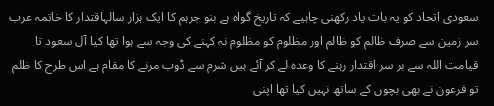سعودی اتحاد کو یہ بات یاد رکھنی چاہیے کہ تاریخ گواہ ہے بنو جرہم کا ایک ہزار سالہاقتدار کا خاتمہ عرب سر زمین سے صرف ظالم کو ظالم اور مظلوم کو مظلوم نہ کہنے کی وجہ سے ہوا تھا کیا آل سعود تا قیامت اللہ سے بر سر اقتدار رہنے کا وعدہ لے کر آئے ہیں شرم سے ڈوب مرنے کا مقام ہے اس طرح کا ظلم تو فرعون نے بھی بچوں کے ساتھ نہیں کیا تھا اپنی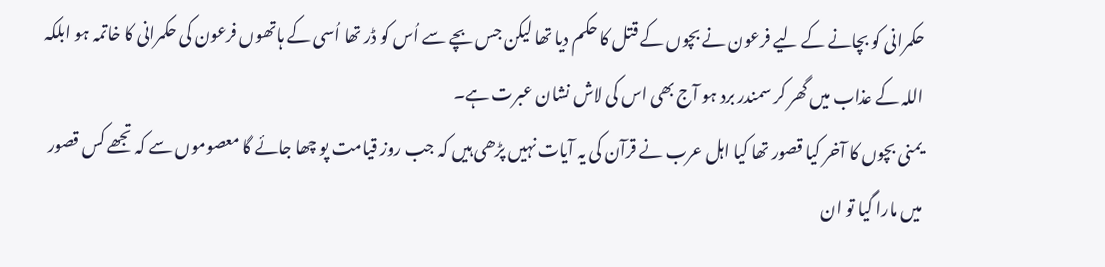حکمرانی کو بچانے کے لیے فرعون نے بچوں کے قتل کا حکم دیا تھا لیکن جس بچے سے اُس کو ڈر تھا اُسی کے ہاتھوں فرعون کی حکمرانی کا خاتمہ ہو ابلکہ اللہ کے عذاب میں گھر کر سمندر برد ہو آج بھی اس کی لاش نشان عبرت ہے۔
یمنی بچوں کا آخر کیا قصور تھا کیا اہل عرب نے قرآن کی یہ آیات نہیں پڑھی ہیں کہ جب روز قیامت پو چھا جائے گا معصوموں سے کہ تجھے کس قصور میں مارا گیا تو ان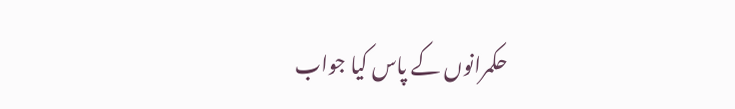حکمرانوں کے پاس کیا جواب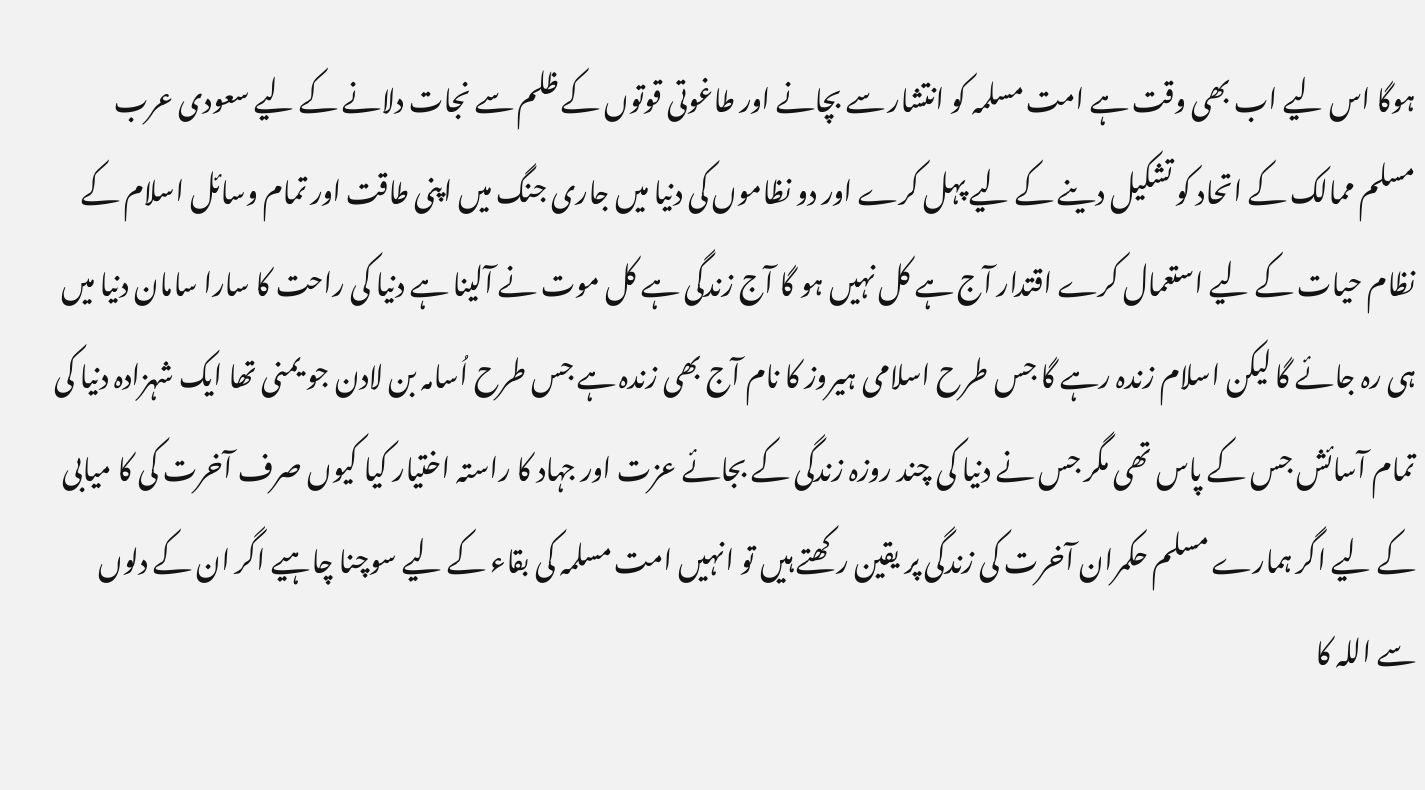ہوگا اس لیے اب بھی وقت ہے امت مسلمہ کو انتشار سے بچانے اور طاغوتی قوتوں کے ظلم سے نجات دلانے کے لیے سعودی عرب مسلم ممالک کے اتحاد کو تشکیل دینے کے لیے پہل کرے اور دو نظاموں کی دنیا میں جاری جنگ میں اپنی طاقت اور تمام وسائل اسلام کے نظام حیات کے لیے استعمال کرے اقتدار آج ہے کل نہیں ہو گا آج زندگی ہے کل موت نے آلینا ہے دنیا کی راحت کا سارا سامان دنیا میں ہی رہ جائے گا لیکن اسلام زندہ رہے گا جس طرح اسلامی ہیروز کا نام آج بھی زندہ ہے جس طرح اُسامہ بن لادن جو یمنی تھا ایک شہزادہ دنیا کی تمام آسائش جس کے پاس تھی مگر جس نے دنیا کی چند روزہ زندگی کے بجائے عزت اور جہاد کا راستہ اختیار کیا کیوں صرف آخرت کی کا میابی کے لیے اگر ہمارے مسلم حکمران آخرت کی زندگی پر یقین رکھتے ہیں تو انہیں امت مسلمہ کی بقاء کے لیے سوچنا چاہیے اگر ان کے دلوں سے اللہ کا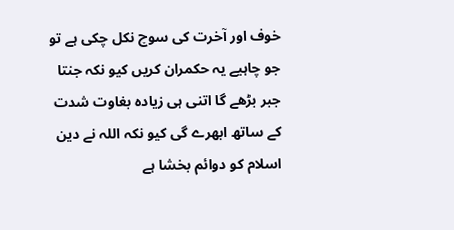خوف اور آخرت کی سوچ نکل چکی ہے تو جو چاہیے یہ حکمران کریں کیو نکہ جنتا جبر بڑھے گا اتنی ہی زیادہ بغاوت شدت کے ساتھ ابھرے گی کیو نکہ اللہ نے دین اسلام کو دوائم بخشا ہے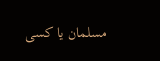مسلمان یا کسی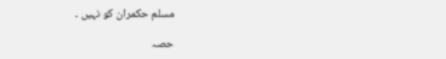مسلم حکمران کو نہیں ۔

حصہ